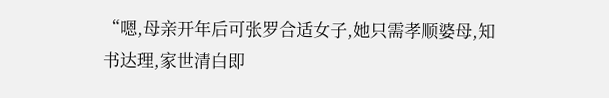“嗯,母亲开年后可张罗合适女子,她只需孝顺婆母,知书达理,家世清白即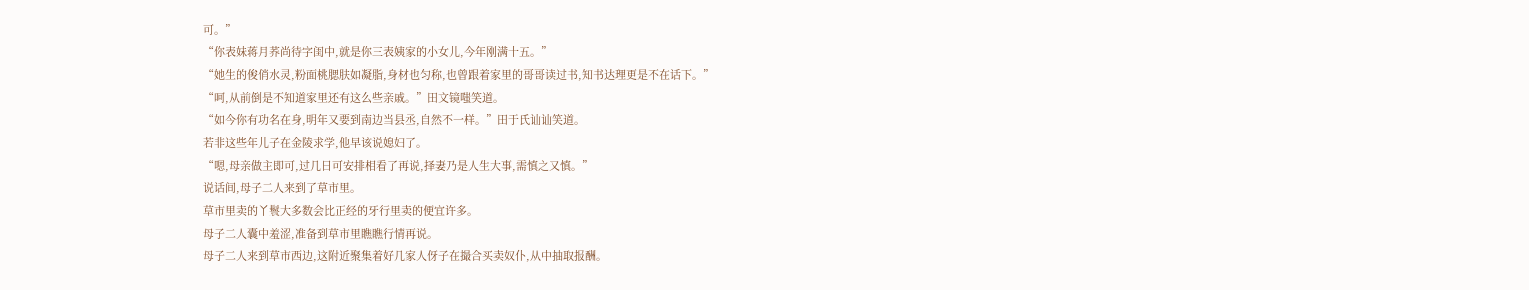可。”
“你表妹蒋月荞尚待字闺中,就是你三表姨家的小女儿,今年刚满十五。”
“她生的俊俏水灵,粉面桃腮肤如凝脂,身材也匀称,也曾跟着家里的哥哥读过书,知书达理更是不在话下。”
“呵,从前倒是不知道家里还有这么些亲戚。”田文镜嗤笑道。
“如今你有功名在身,明年又要到南边当县丞,自然不一样。”田于氏讪讪笑道。
若非这些年儿子在金陵求学,他早该说媳妇了。
“嗯,母亲做主即可,过几日可安排相看了再说,择妻乃是人生大事,需慎之又慎。”
说话间,母子二人来到了草市里。
草市里卖的丫鬟大多数会比正经的牙行里卖的便宜许多。
母子二人囊中羞涩,准备到草市里瞧瞧行情再说。
母子二人来到草市西边,这附近聚集着好几家人伢子在撮合买卖奴仆,从中抽取报酬。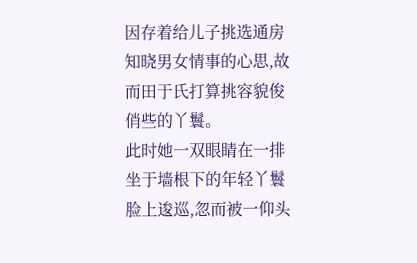因存着给儿子挑选通房知晓男女情事的心思,故而田于氏打算挑容貌俊俏些的丫鬟。
此时她一双眼睛在一排坐于墙根下的年轻丫鬟脸上逡巡,忽而被一仰头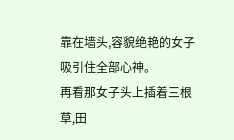靠在墙头,容貌绝艳的女子吸引住全部心神。
再看那女子头上插着三根草,田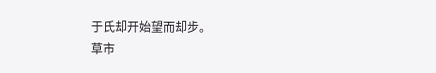于氏却开始望而却步。
草市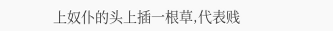上奴仆的头上插一根草,代表贱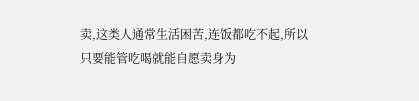卖,这类人通常生活困苦,连饭都吃不起,所以只要能管吃喝就能自愿卖身为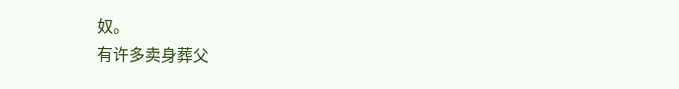奴。
有许多卖身葬父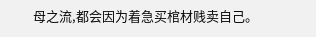母之流,都会因为着急买棺材贱卖自己。